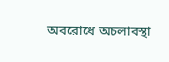অবরোধে অচলাবস্থা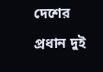দেশের প্রধান দুই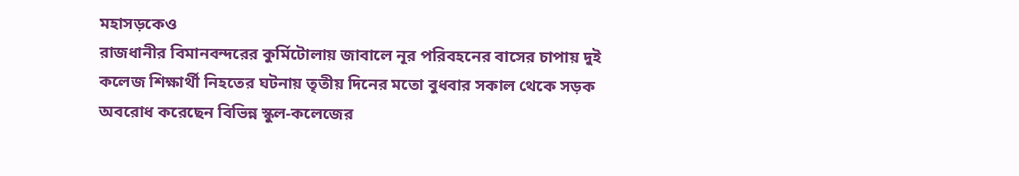মহাসড়কেও
রাজধানীর বিমানবন্দরের কুর্মিটোলায় জাবালে নূর পরিবহনের বাসের চাপায় দুই কলেজ শিক্ষার্থী নিহতের ঘটনায় তৃতীয় দিনের মতো বুধবার সকাল থেকে সড়ক অবরোধ করেছেন বিভিন্ন স্কুল-কলেজের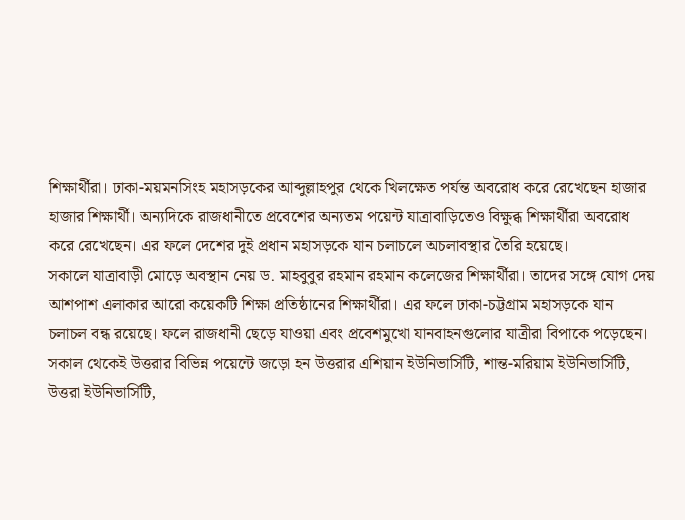শিক্ষার্থীরা। ঢাকা-ময়মনসিংহ মহাসড়কের আব্দুল্লাহপুর থেকে খিলক্ষেত পর্যন্ত অবরোধ করে রেখেছেন হাজার হাজার শিক্ষার্থী। অন্যদিকে রাজধানীতে প্রবেশের অন্যতম পয়েন্ট যাত্রাবাড়িতেও বিক্ষুব্ধ শিক্ষার্থীরা অবরোধ করে রেখেছেন। এর ফলে দেশের দুই প্রধান মহাসড়কে যান চলাচলে অচলাবস্থার তৈরি হয়েছে।
সকালে যাত্রাবাড়ী মোড়ে অবস্থান নেয় ড. মাহবুবুর রহমান রহমান কলেজের শিক্ষার্থীরা। তাদের সঙ্গে যোগ দেয় আশপাশ এলাকার আরো কয়েকটি শিক্ষা প্রতিষ্ঠানের শিক্ষার্থীরা। এর ফলে ঢাকা-চট্টগ্রাম মহাসড়কে যান চলাচল বন্ধ রয়েছে। ফলে রাজধানী ছেড়ে যাওয়া এবং প্রবেশমুখো যানবাহনগুলোর যাত্রীরা বিপাকে পড়েছেন।
সকাল থেকেই উত্তরার বিভিন্ন পয়েন্টে জড়ো হন উত্তরার এশিয়ান ইউনিভার্সিটি, শান্ত-মরিয়াম ইউনিভার্সিটি, উত্তরা ইউনিভার্সিটি,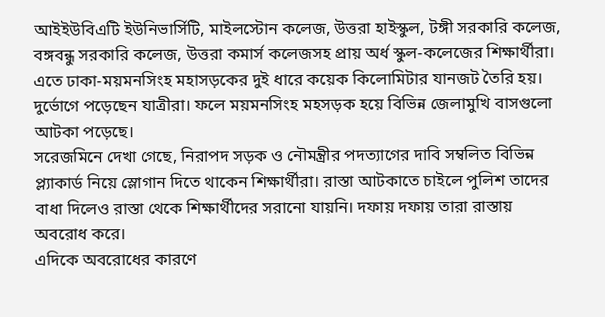আইইউবিএটি ইউনিভার্সিটি, মাইলস্টোন কলেজ, উত্তরা হাইস্কুল, টঙ্গী সরকারি কলেজ, বঙ্গবন্ধু সরকারি কলেজ, উত্তরা কমার্স কলেজসহ প্রায় অর্ধ স্কুল-কলেজের শিক্ষার্থীরা। এতে ঢাকা-ময়মনসিংহ মহাসড়কের দুই ধারে কয়েক কিলোমিটার যানজট তৈরি হয়। দুর্ভোগে পড়েছেন যাত্রীরা। ফলে ময়মনসিংহ মহসড়ক হয়ে বিভিন্ন জেলামুখি বাসগুলো আটকা পড়েছে।
সরেজমিনে দেখা গেছে, নিরাপদ সড়ক ও নৌমন্ত্রীর পদত্যাগের দাবি সম্বলিত বিভিন্ন প্ল্যাকার্ড নিয়ে স্লোগান দিতে থাকেন শিক্ষার্থীরা। রাস্তা আটকাতে চাইলে পুলিশ তাদের বাধা দিলেও রাস্তা থেকে শিক্ষার্থীদের সরানো যায়নি। দফায় দফায় তারা রাস্তায় অবরোধ করে।
এদিকে অবরোধের কারণে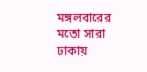মঙ্গলবারের মতো সারা ঢাকায়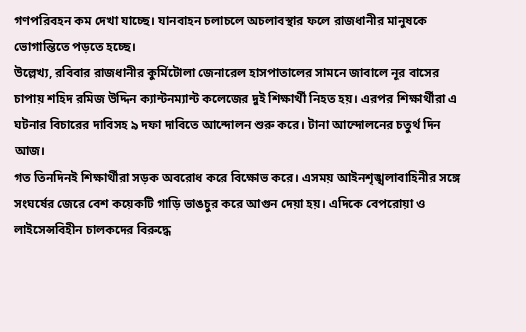গণপরিবহন কম দেখা যাচ্ছে। যানবাহন চলাচলে অচলাবস্থার ফলে রাজধানীর মানুষকে ভোগান্তিতে পড়তে হচ্ছে।
উল্লেখ্য, রবিবার রাজধানীর কুর্মিটোলা জেনারেল হাসপাতালের সামনে জাবালে নূর বাসের চাপায় শহিদ রমিজ উদ্দিন ক্যান্টনম্যান্ট কলেজের দুই শিক্ষার্থী নিহত হয়। এরপর শিক্ষার্থীরা এ ঘটনার বিচারের দাবিসহ ৯ দফা দাবিতে আন্দোলন শুরু করে। টানা আন্দোলনের চতুর্থ দিন আজ।
গত তিনদিনই শিক্ষার্থীরা সড়ক অবরোধ করে বিক্ষোভ করে। এসময় আইনশৃঙ্খলাবাহিনীর সঙ্গে সংঘর্ষের জেরে বেশ কয়েকটি গাড়ি ভাঙচুর করে আগুন দেয়া হয়। এদিকে বেপরোয়া ও লাইসেন্সবিহীন চালকদের বিরুদ্ধে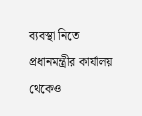ব্যবস্থা নিতে প্রধানমন্ত্রীর কার্যালয় থেকেও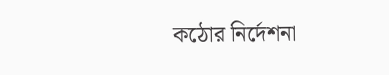কঠোর নির্দেশনা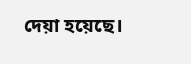দেয়া হয়েছে।